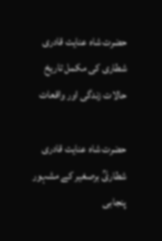حضرت شاہ عنایت قادری شطاری کی مکمل تاریخ حالات زندگی اور واقعات

حضرت شاہ عنایت قادری شطاریؒ برصغیر کے مشہور پنجابی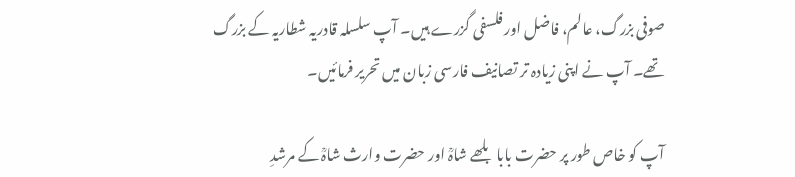صوفی بزرگ، عالم، فاضل اور فلسفی گزرے ہیں۔ آپ سلسلہ قادریہ شطاریہ کے بزرگ تھے۔ آپ نے اپنی زیادہ تر تصانیف فارسی زبان میں تحریر فرمائیں۔

آپ کو خاص طور پر حضرت بابا بلھے شاہؒ اور حضرت وارث شاہؒ کے مرشدِ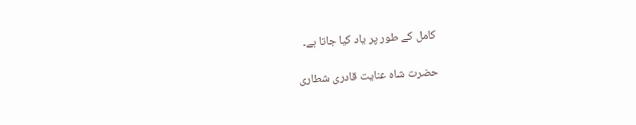کامل کے طور پر یاد کیا جاتا ہے۔

حضرت شاہ عنایت قادری شطاری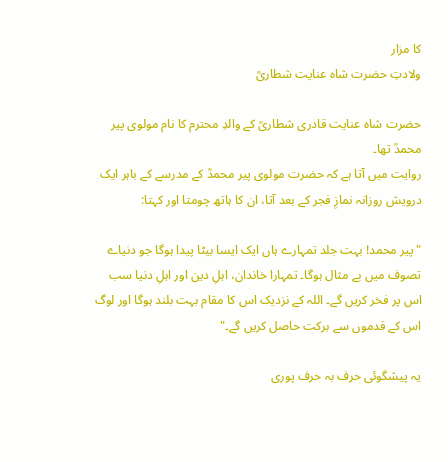کا مزار
ولادتِ حضرت شاہ عنایت شطاریؒ

حضرت شاہ عنایت قادری شطاریؒ کے والدِ محترم کا نام مولوی پیر محمدؒ تھا۔
روایت میں آتا ہے کہ حضرت مولوی پیر محمدؒ کے مدرسے کے باہر ایک درویش روزانہ نمازِ فجر کے بعد آتا، ان کا ہاتھ چومتا اور کہتا:

"پیر محمد! بہت جلد تمہارے ہاں ایک ایسا بیٹا پیدا ہوگا جو دنیاے تصوف میں بے مثال ہوگا۔ تمہارا خاندان، اہلِ دین اور اہلِ دنیا سب اس پر فخر کریں گے۔ اللہ کے نزدیک اس کا مقام بہت بلند ہوگا اور لوگ اس کے قدموں سے برکت حاصل کریں گے۔"

یہ پیشگوئی حرف بہ حرف پوری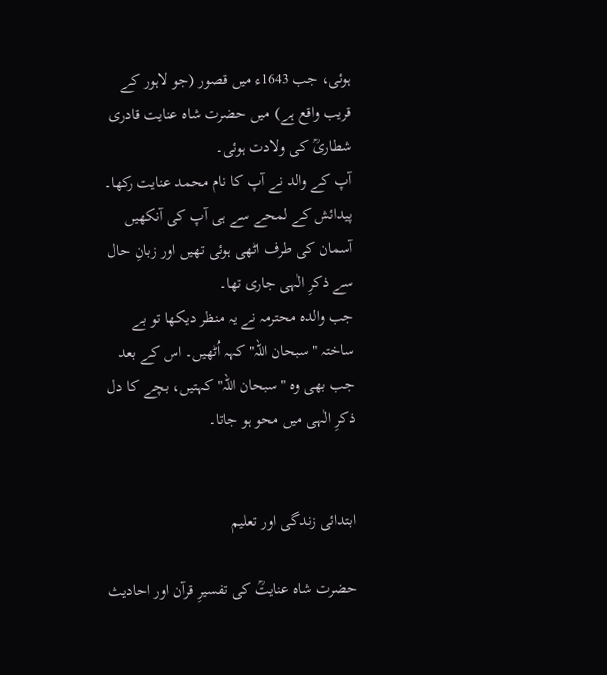ہوئی، جب 1643ء میں قصور (جو لاہور کے قریب واقع ہے) میں حضرت شاہ عنایت قادری شطاریؒ کی ولادت ہوئی۔
آپ کے والد نے آپ کا نام محمد عنایت رکھا۔
پیدائش کے لمحے سے ہی آپ کی آنکھیں آسمان کی طرف اٹھی ہوئی تھیں اور زبانِ حال سے ذکرِ الٰہی جاری تھا۔
جب والدہ محترمہ نے یہ منظر دیکھا تو بے ساختہ "سبحان اللہ" کہہ اُٹھیں۔ اس کے بعد جب بھی وہ "سبحان اللہ" کہتیں، بچے کا دل ذکرِ الٰہی میں محو ہو جاتا۔


ابتدائی زندگی اور تعلیم

حضرت شاہ عنایتؒ کی تفسیرِ قرآن اور احادیث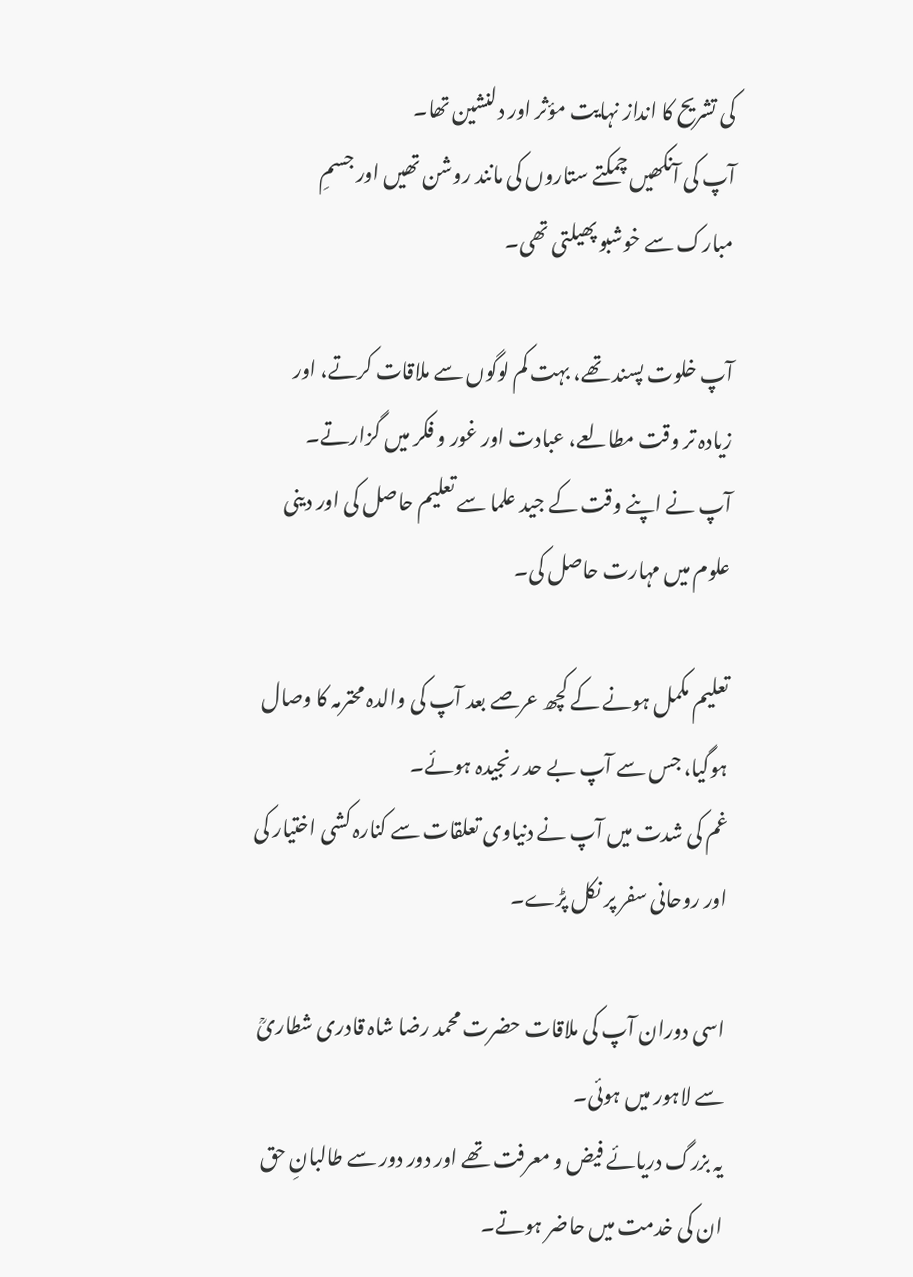کی تشریح کا انداز نہایت مؤثر اور دلنشین تھا۔
آپ کی آنکھیں چمکتے ستاروں کی مانند روشن تھیں اور جسمِ مبارک سے خوشبو پھیلتی تھی۔

آپ خلوت پسند تھے، بہت کم لوگوں سے ملاقات کرتے، اور زیادہ تر وقت مطالعے، عبادت اور غور و فکر میں گزارتے۔
آپ نے اپنے وقت کے جید علما سے تعلیم حاصل کی اور دینی علوم میں مہارت حاصل کی۔

تعلیم مکمل ہونے کے کچھ عرصے بعد آپ کی والدہ محترمہ کا وصال ہوگیا، جس سے آپ بے حد رنجیدہ ہوئے۔
غم کی شدت میں آپ نے دنیاوی تعلقات سے کنارہ کشی اختیار کی اور روحانی سفر پر نکل پڑے۔

اسی دوران آپ کی ملاقات حضرت محمد رضا شاہ قادری شطاریؒ سے لاہور میں ہوئی۔
یہ بزرگ دریائے فیض و معرفت تھے اور دور دور سے طالبانِ حق ان کی خدمت میں حاضر ہوتے۔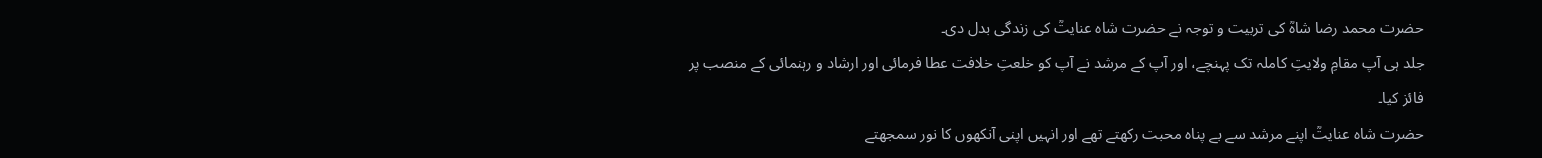حضرت محمد رضا شاہؒ کی تربیت و توجہ نے حضرت شاہ عنایتؒ کی زندگی بدل دی۔
جلد ہی آپ مقامِ ولایتِ کاملہ تک پہنچے، اور آپ کے مرشد نے آپ کو خلعتِ خلافت عطا فرمائی اور ارشاد و رہنمائی کے منصب پر فائز کیا۔
حضرت شاہ عنایتؒ اپنے مرشد سے بے پناہ محبت رکھتے تھے اور انہیں اپنی آنکھوں کا نور سمجھتے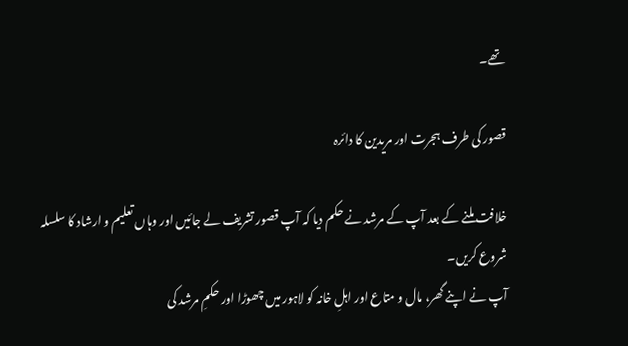تھے۔

قصور کی طرف ہجرت اور مریدین کا دائرہ

خلافت ملنے کے بعد آپ کے مرشد نے حکم دیا کہ آپ قصور تشریف لے جائیں اور وہاں تعلیم و ارشاد کا سلسلہ شروع کریں۔
آپ نے اپنے گھر، مال و متاع اور اہلِ خانہ کو لاہور میں چھوڑا اور حکمِ مرشد کی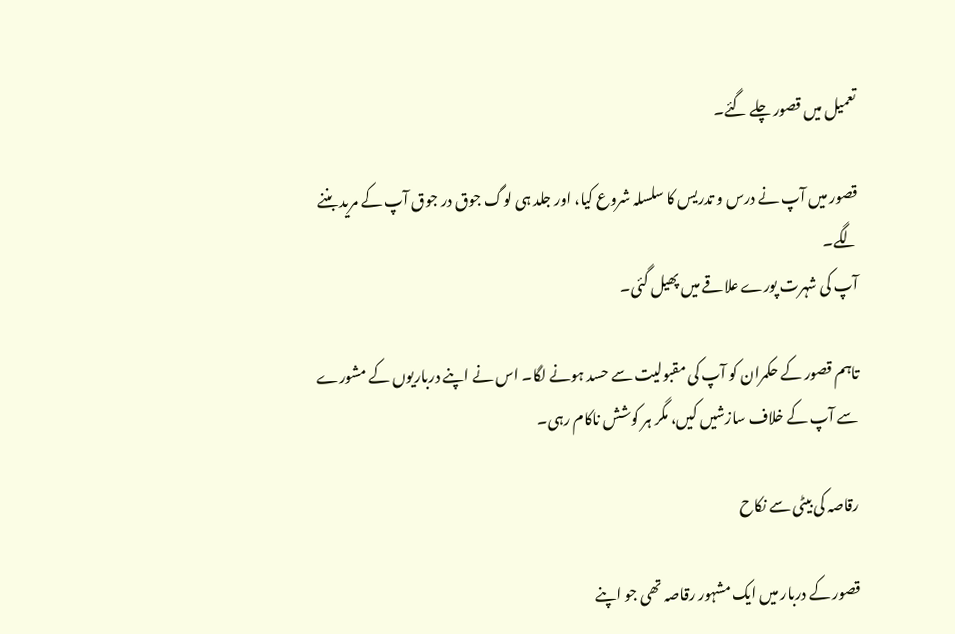تعمیل میں قصور چلے گئے۔

قصور میں آپ نے درس و تدریس کا سلسلہ شروع کیا، اور جلد ہی لوگ جوق در جوق آپ کے مرید بننے لگے۔
آپ کی شہرت پورے علاقے میں پھیل گئی۔

تاہم قصور کے حکمران کو آپ کی مقبولیت سے حسد ہونے لگا۔ اس نے اپنے درباریوں کے مشورے سے آپ کے خلاف سازشیں کیں، مگر ہر کوشش ناکام رہی۔

رقاصہ کی بیٹی سے نکاح

قصور کے دربار میں ایک مشہور رقاصہ تھی جو اپنے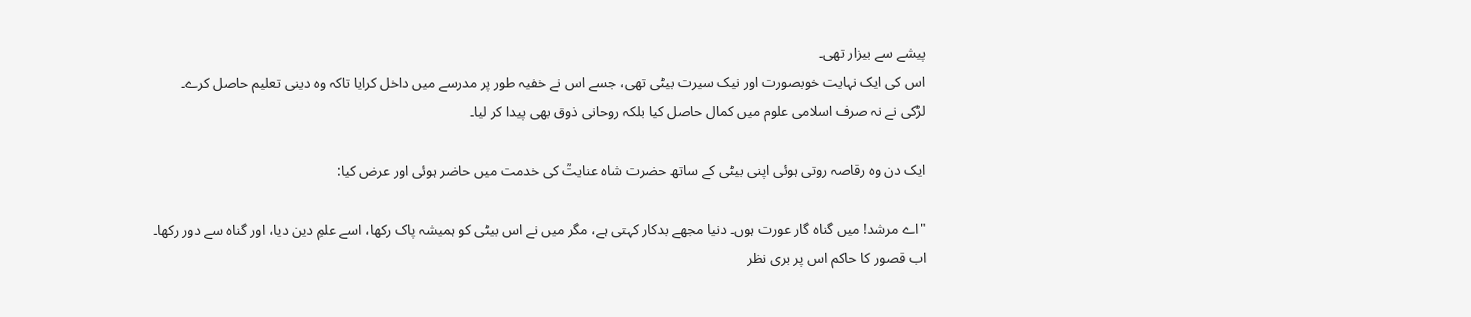پیشے سے بیزار تھی۔
اس کی ایک نہایت خوبصورت اور نیک سیرت بیٹی تھی، جسے اس نے خفیہ طور پر مدرسے میں داخل کرایا تاکہ وہ دینی تعلیم حاصل کرے۔
لڑکی نے نہ صرف اسلامی علوم میں کمال حاصل کیا بلکہ روحانی ذوق بھی پیدا کر لیا۔

ایک دن وہ رقاصہ روتی ہوئی اپنی بیٹی کے ساتھ حضرت شاہ عنایتؒ کی خدمت میں حاضر ہوئی اور عرض کیا:

"اے مرشد! میں گناہ گار عورت ہوں۔ دنیا مجھے بدکار کہتی ہے، مگر میں نے اس بیٹی کو ہمیشہ پاک رکھا، اسے علمِ دین دیا، اور گناہ سے دور رکھا۔
اب قصور کا حاکم اس پر بری نظر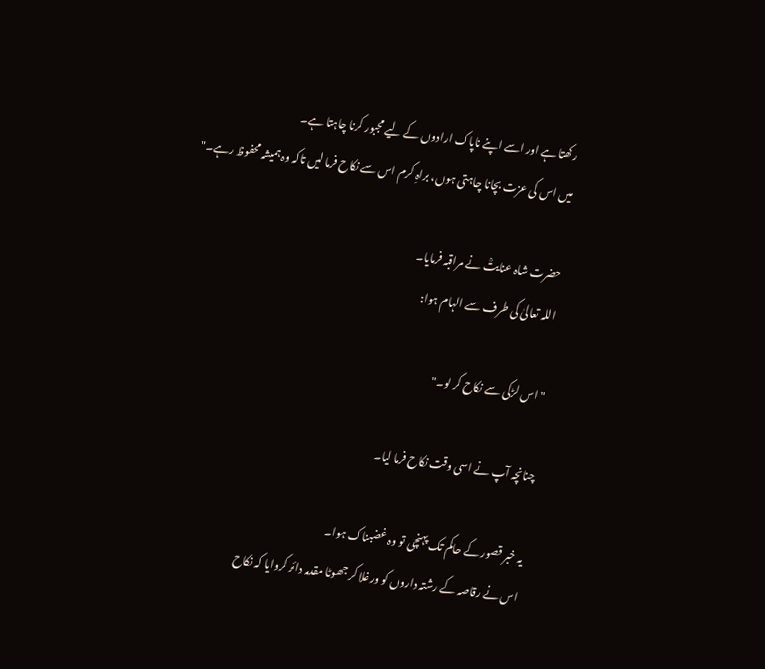رکھتا ہے اور اسے اپنے ناپاک ارادوں کے لیے مجبور کرنا چاہتا ہے۔
میں اس کی عزت بچانا چاہتی ہوں، براہِ کرم اس سے نکاح فرما لیں تاکہ وہ ہمیشہ محفوظ رہے۔"

حضرت شاہ عنایتؒ نے مراقبہ فرمایا۔
اللہ تعالیٰ کی طرف سے الہام ہوا:

"اس لڑکی سے نکاح کر لو۔"

چنانچہ آپ نے اسی وقت نکاح فرما لیا۔

یہ خبر قصور کے حاکم تک پہنچی تو وہ غضبناک ہوا۔
اس نے رقاصہ کے رشتہ داروں کو ورغلا کر جھوٹا مقدمہ دائر کروایا کہ نکاح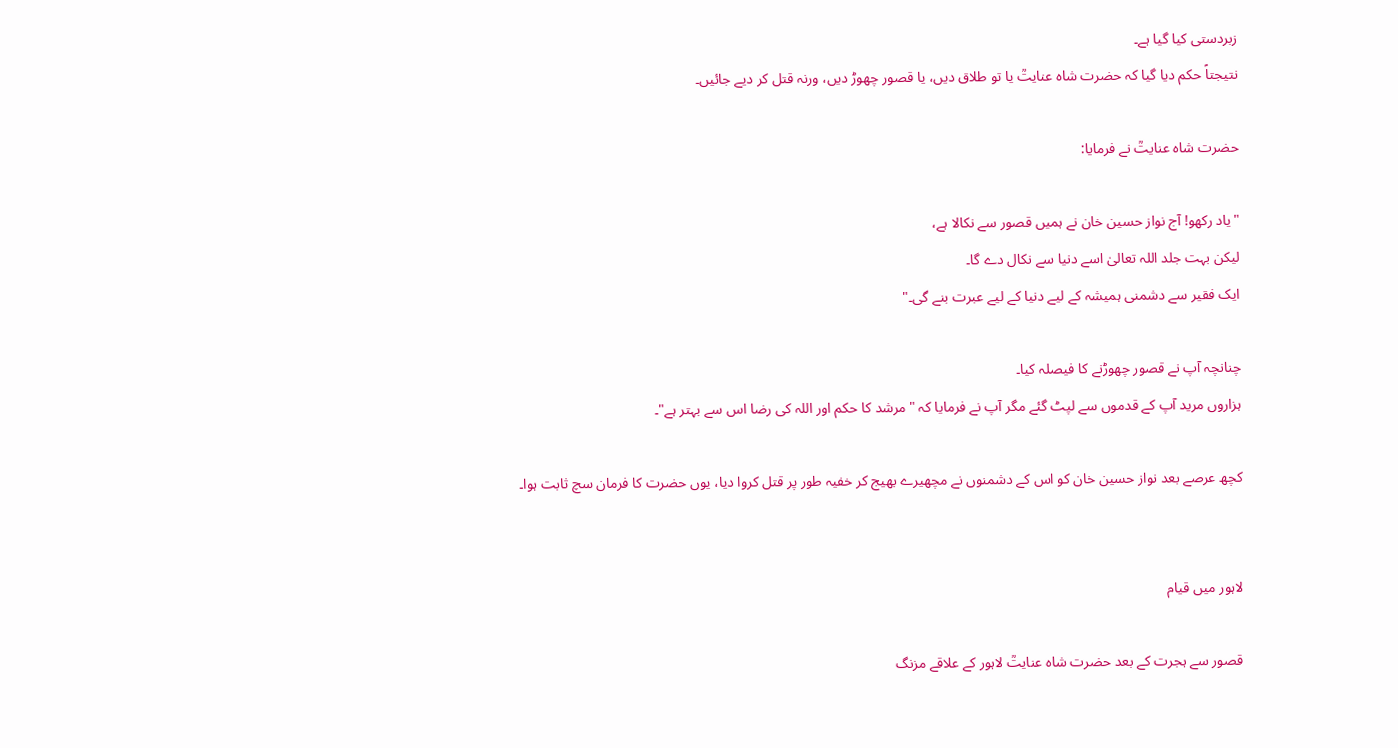زبردستی کیا گیا ہے۔
نتیجتاً حکم دیا گیا کہ حضرت شاہ عنایتؒ یا تو طلاق دیں، یا قصور چھوڑ دیں، ورنہ قتل کر دیے جائیں۔

حضرت شاہ عنایتؒ نے فرمایا:

"یاد رکھو! آج نواز حسین خان نے ہمیں قصور سے نکالا ہے،
لیکن بہت جلد اللہ تعالیٰ اسے دنیا سے نکال دے گا۔
ایک فقیر سے دشمنی ہمیشہ کے لیے دنیا کے لیے عبرت بنے گی۔"

چنانچہ آپ نے قصور چھوڑنے کا فیصلہ کیا۔
ہزاروں مرید آپ کے قدموں سے لپٹ گئے مگر آپ نے فرمایا کہ "مرشد کا حکم اور اللہ کی رضا اس سے بہتر ہے"۔

کچھ عرصے بعد نواز حسین خان کو اس کے دشمنوں نے مچھیرے بھیج کر خفیہ طور پر قتل کروا دیا، یوں حضرت کا فرمان سچ ثابت ہوا۔


لاہور میں قیام

قصور سے ہجرت کے بعد حضرت شاہ عنایتؒ لاہور کے علاقے مزنگ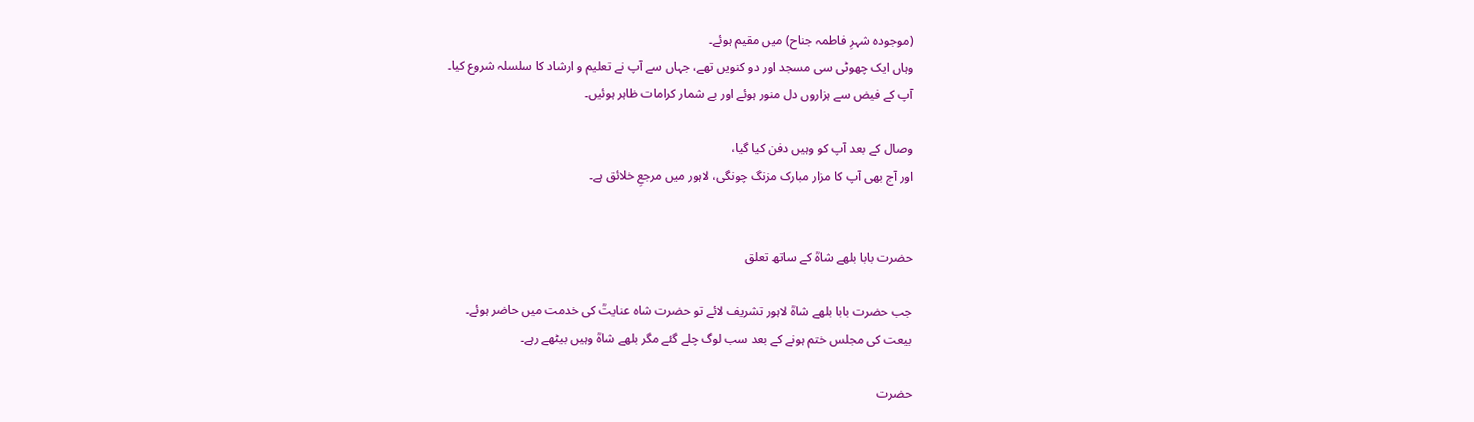(موجودہ شہرِ فاطمہ جناح) میں مقیم ہوئے۔
وہاں ایک چھوٹی سی مسجد اور دو کنویں تھے، جہاں سے آپ نے تعلیم و ارشاد کا سلسلہ شروع کیا۔
آپ کے فیض سے ہزاروں دل منور ہوئے اور بے شمار کرامات ظاہر ہوئیں۔

وصال کے بعد آپ کو وہیں دفن کیا گیا،
اور آج بھی آپ کا مزار مبارک مزنگ چونگی، لاہور میں مرجعِ خلائق ہے۔


حضرت بابا بلھے شاہؒ کے ساتھ تعلق

جب حضرت بابا بلھے شاہؒ لاہور تشریف لائے تو حضرت شاہ عنایتؒ کی خدمت میں حاضر ہوئے۔
بیعت کی مجلس ختم ہونے کے بعد سب لوگ چلے گئے مگر بلھے شاہؒ وہیں بیٹھے رہے۔

حضرت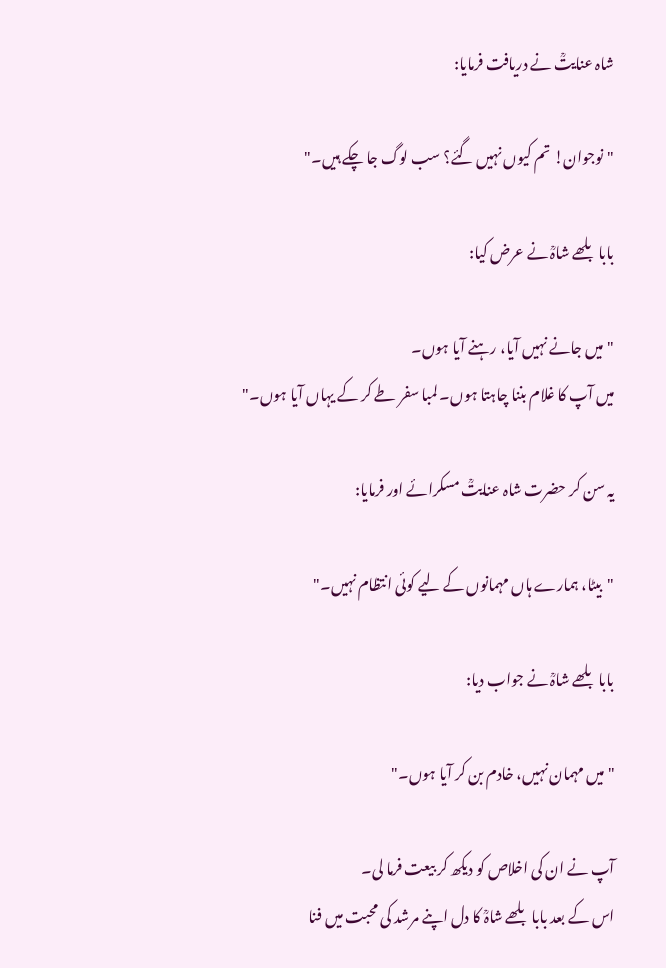شاہ عنایتؒ نے دریافت فرمایا:

"نوجوان! تم کیوں نہیں گئے؟ سب لوگ جا چکے ہیں۔"

بابا بلھے شاہؒ نے عرض کیا:

"میں جانے نہیں آیا، رہنے آیا ہوں۔
میں آپ کا غلام بننا چاہتا ہوں۔ لمبا سفر طے کر کے یہاں آیا ہوں۔"

یہ سن کر حضرت شاہ عنایتؒ مسکرائے اور فرمایا:

"بیٹا، ہمارے ہاں مہمانوں کے لیے کوئی انتظام نہیں۔"

بابا بلھے شاہؒ نے جواب دیا:

"میں مہمان نہیں، خادم بن کر آیا ہوں۔"

آپ نے ان کی اخلاص کو دیکھ کر بیعت فرما لی۔
اس کے بعد بابا بلھے شاہؒ کا دل اپنے مرشد کی محبت میں فنا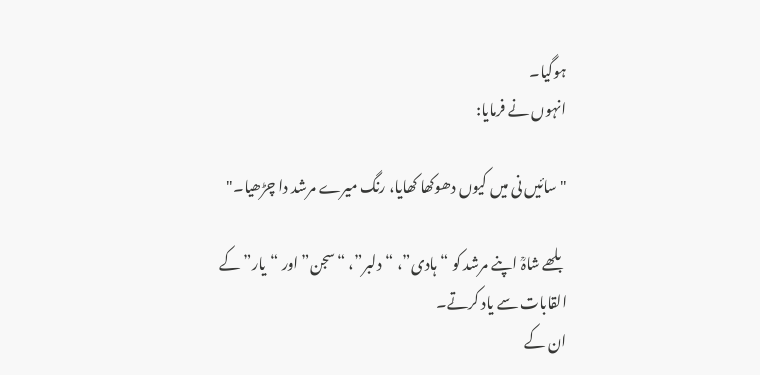ہوگیا۔
انہوں نے فرمایا:

"سائیں نی میں کیوں دھوکھا کھایا، رنگ میرے مرشد دا چڑھیا۔"

بلھے شاہؒ اپنے مرشد کو “ہادی”، “دلبر”، “سجن” اور “یار” کے القابات سے یاد کرتے۔
ان کے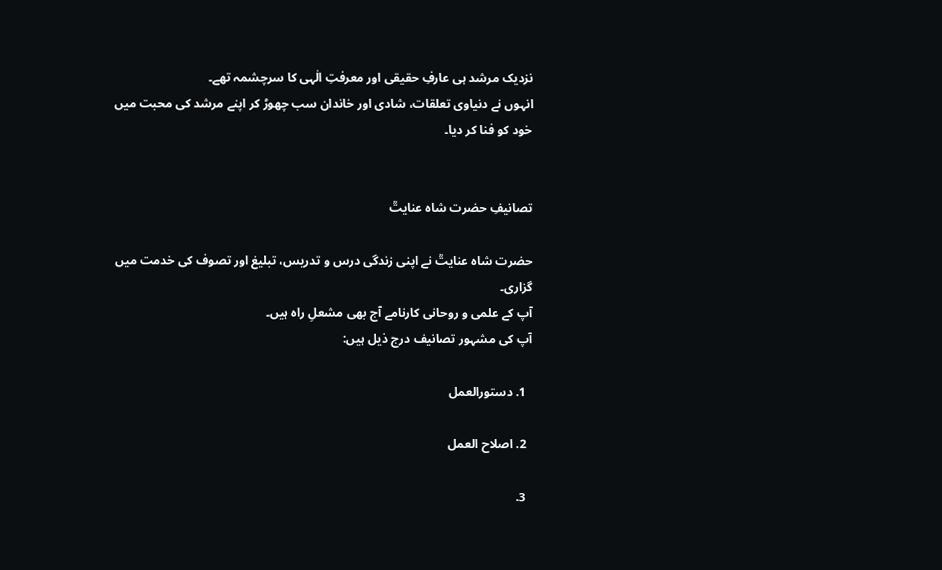نزدیک مرشد ہی عارفِ حقیقی اور معرفتِ الٰہی کا سرچشمہ تھے۔
انہوں نے دنیاوی تعلقات، شادی اور خاندان سب چھوڑ کر اپنے مرشد کی محبت میں خود کو فنا کر دیا۔


تصانیفِ حضرت شاہ عنایتؒ

حضرت شاہ عنایتؒ نے اپنی زندگی درس و تدریس، تبلیغ اور تصوف کی خدمت میں گزاری۔
آپ کے علمی و روحانی کارنامے آج بھی مشعلِ راہ ہیں۔
آپ کی مشہور تصانیف درج ذیل ہیں:

  1. دستورالعمل

  2. اصلاح العمل

  3.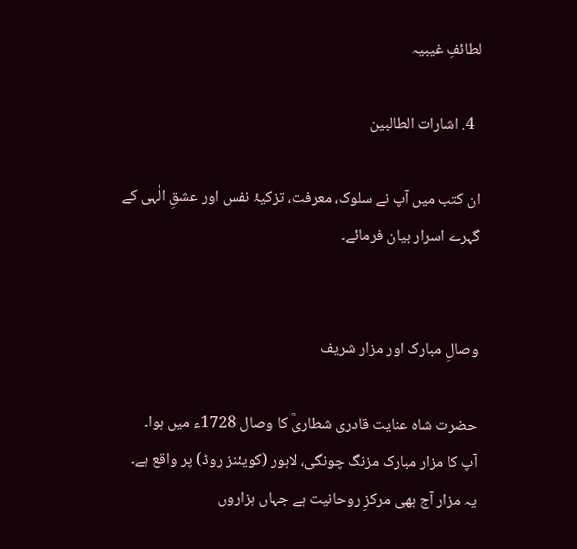لطائفِ غیبیہ

  4. اشارات الطالبین

ان کتب میں آپ نے سلوک، معرفت، تزکیۂ نفس اور عشقِ الٰہی کے گہرے اسرار بیان فرمائے۔


وصالِ مبارک اور مزار شریف

حضرت شاہ عنایت قادری شطاریؒ کا وصال 1728ء میں ہوا۔
آپ کا مزار مبارک مزنگ چونگی، لاہور (کویئنز روڈ) پر واقع ہے۔
یہ مزار آج بھی مرکزِ روحانیت ہے جہاں ہزاروں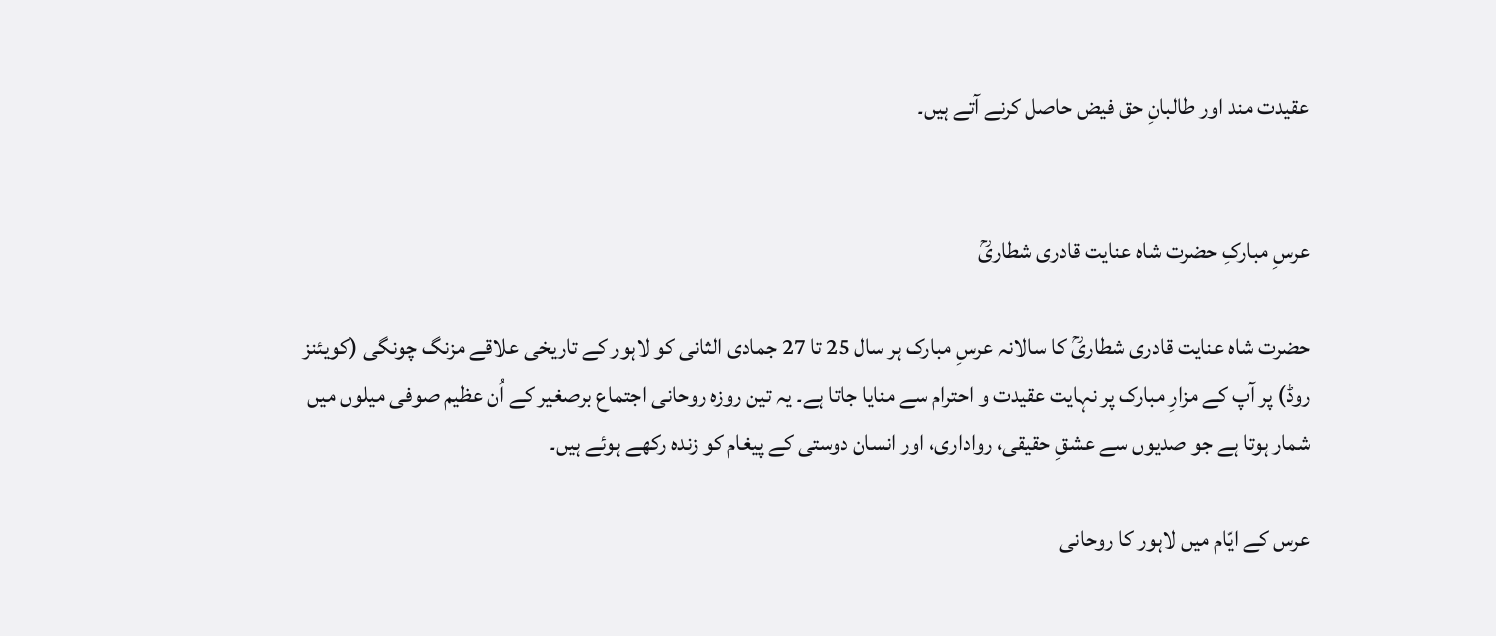عقیدت مند اور طالبانِ حق فیض حاصل کرنے آتے ہیں۔


عرسِ مبارکِ حضرت شاہ عنایت قادری شطاریؒ

حضرت شاہ عنایت قادری شطاریؒ کا سالانہ عرسِ مبارک ہر سال 25 تا 27 جمادی الثانی کو لاہور کے تاریخی علاقے مزنگ چونگی (کویئنز روڈ) پر آپ کے مزارِ مبارک پر نہایت عقیدت و احترام سے منایا جاتا ہے۔ یہ تین روزہ روحانی اجتماع برصغیر کے اُن عظیم صوفی میلوں میں شمار ہوتا ہے جو صدیوں سے عشقِ حقیقی، رواداری، اور انسان دوستی کے پیغام کو زندہ رکھے ہوئے ہیں۔

عرس کے ایّام میں لاہور کا روحانی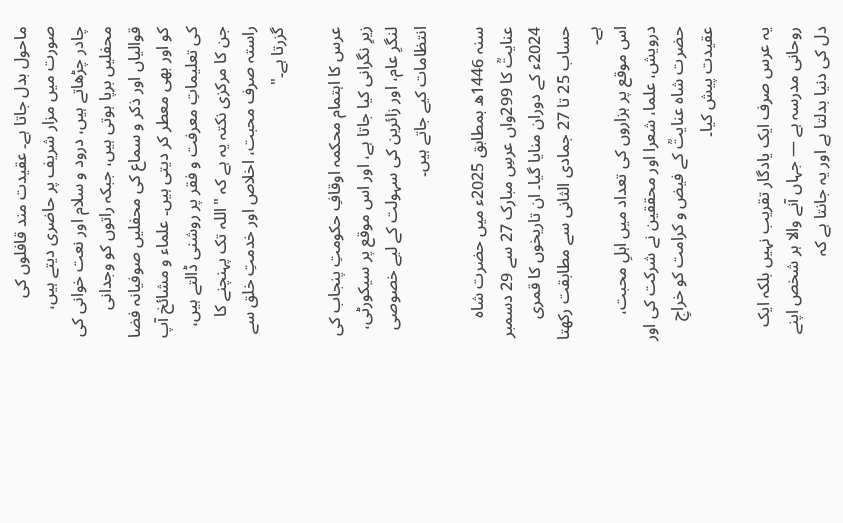ماحول بدل جاتا ہے۔ عقیدت مند قافلوں کی صورت میں مزار شریف پر حاضری دیتے ہیں، چادر چڑھاتے ہیں، درود و سلام اور نعت خوانی کی محفلیں برپا ہوتی ہیں، جبکہ راتوں کو وجدانی قوالیاں اور ذکر و سماع کی محفلیں صوفیانہ فضا کو اور بھی معطر کر دیتی ہیں۔ علماء و مشائخ آپ کی تعلیماتِ معرفت و فقر پر روشنی ڈالتے ہیں، جن کا مرکزی نکتہ یہ ہے کہ "اللہ تک پہنچنے کا راستہ صرف محبت، اخلاص اور خدمتِ خلق سے گزرتا ہے۔"

عرس کا اہتمام محکمہ اوقافِ حکومتِ پنجاب کی زیرِ نگرانی کیا جاتا ہے، اور اس موقع پر سیکورٹی، لنگرِ عام، اور زائرین کی سہولت کے لیے خصوصی انتظامات کیے جاتے ہیں۔

سنہ 1446ھ بمطابق 2025ء میں حضرت شاہ عنایتؒ کا 299واں عرسِ مبارک 27 سے 29 دسمبر 2024ء کے دوران منایا گیا۔ ان تاریخوں کا قمری حساب 25 تا 27 جمادی الثانی سے مطابقت رکھتا ہے۔
اس موقع پر ہزاروں کی تعداد میں اہلِ محبت، درویش، علما، شعرا اور محققین نے شرکت کی اور حضرت شاہ عنایتؒ کے فیض و کرامت کو خراجِ عقیدت پیش کیا۔

یہ عرس صرف ایک یادگار تقریب نہیں بلکہ ایک روحانی مدرسہ ہے — جہاں آنے والا ہر شخص اپنے دل کی دنیا بدلتا ہے اور یہ جانتا ہے کہ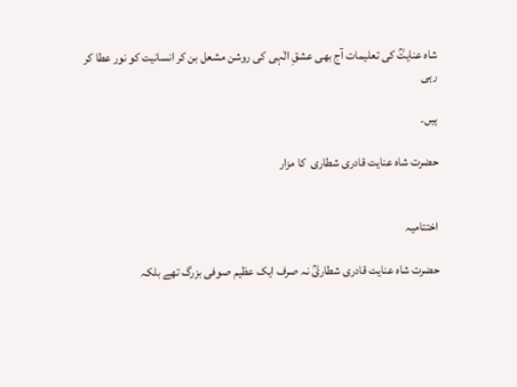شاہ عنایتؒ کی تعلیمات آج بھی عشقِ الٰہی کی روشن مشعل بن کر انسانیت کو نور عطا کر رہی

ہیں۔

حضرت شاہ عنایت قادری شطاری  کا مزار


اختتامیہ

حضرت شاہ عنایت قادری شطاریؒ نہ صرف ایک عظیم صوفی بزرگ تھے بلکہ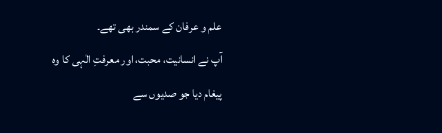علم و عرفان کے سمندر بھی تھے۔
آپ نے انسانیت، محبت، اور معرفتِ الٰہی کا وہ پیغام دیا جو صدیوں سے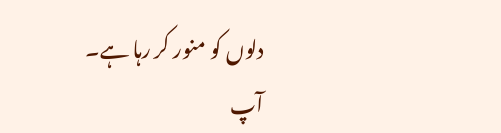دلوں کو منور کر رہا ہے۔
آپ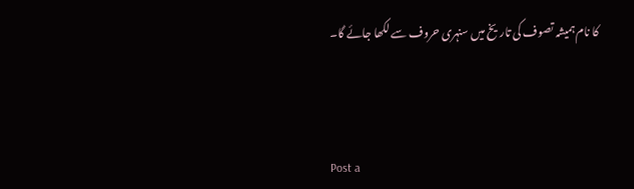کا نام ہمیشہ تصوف کی تاریخ میں سنہری حروف سے لکھا جائے گا۔



Post a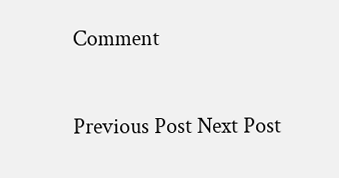Comment

Previous Post Next Post